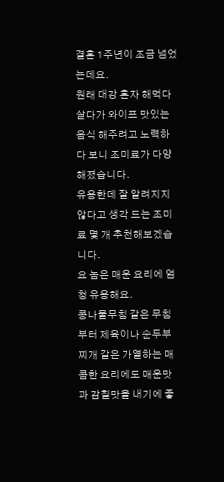결혼 1주년이 조금 넘었는데요.
원래 대강 혼자 해먹다 살다가 와이프 맛있는 음식 해주려고 노력하다 보니 조미료가 다양해졌습니다.
유용한데 잘 알려지지 않다고 생각 드는 조미료 몇 개 추천해보겠습니다.
요 놈은 매운 요리에 엄청 유용해요.
콩나물무침 같은 무침부터 제육이나 순두부찌개 같은 가열하는 매콤한 요리에도 매운맛과 감칠맛을 내기에 좋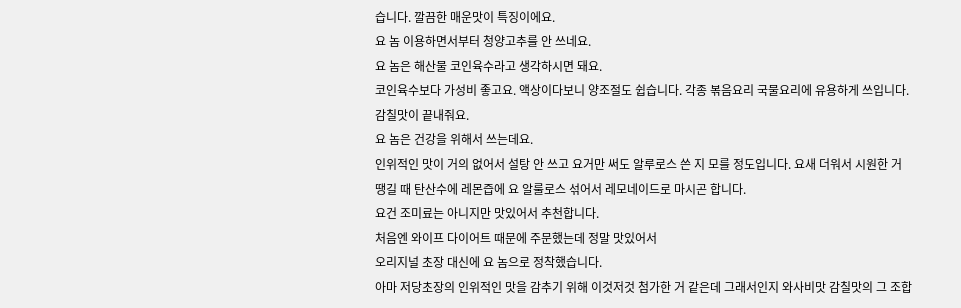습니다. 깔끔한 매운맛이 특징이에요.
요 놈 이용하면서부터 청양고추를 안 쓰네요.
요 놈은 해산물 코인육수라고 생각하시면 돼요.
코인육수보다 가성비 좋고요. 액상이다보니 양조절도 쉽습니다. 각종 볶음요리 국물요리에 유용하게 쓰입니다.
감칠맛이 끝내줘요.
요 놈은 건강을 위해서 쓰는데요.
인위적인 맛이 거의 없어서 설탕 안 쓰고 요거만 써도 알루로스 쓴 지 모를 정도입니다. 요새 더워서 시원한 거 땡길 때 탄산수에 레몬즙에 요 알룰로스 섞어서 레모네이드로 마시곤 합니다.
요건 조미료는 아니지만 맛있어서 추천합니다.
처음엔 와이프 다이어트 때문에 주문했는데 정말 맛있어서
오리지널 초장 대신에 요 놈으로 정착했습니다.
아마 저당초장의 인위적인 맛을 감추기 위해 이것저것 첨가한 거 같은데 그래서인지 와사비맛 감칠맛의 그 조합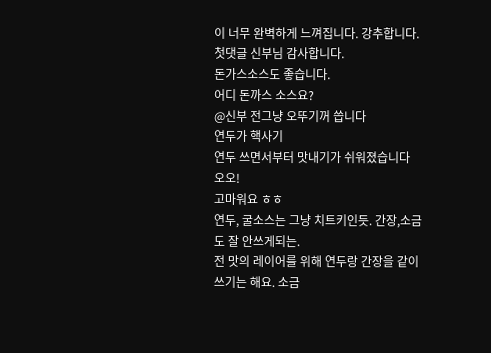이 너무 완벽하게 느껴집니다. 강추합니다.
첫댓글 신부님 감사합니다.
돈가스소스도 좋습니다.
어디 돈까스 소스요?
@신부 전그냥 오뚜기꺼 씁니다
연두가 핵사기
연두 쓰면서부터 맛내기가 쉬워졌습니다
오오!
고마워요 ㅎㅎ
연두, 굴소스는 그냥 치트키인듯. 간장,소금도 잘 안쓰게되는.
전 맛의 레이어를 위해 연두랑 간장을 같이 쓰기는 해요. 소금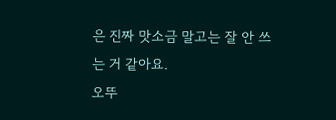은 진짜 맛소금 말고는 잘 안 쓰는 거 같아요.
오뚜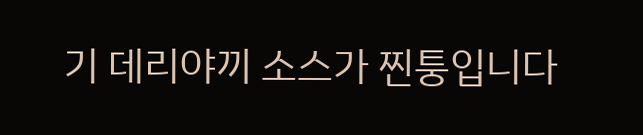기 데리야끼 소스가 찐퉁입니다